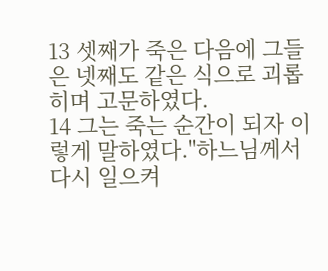13 셋째가 죽은 다음에 그들은 넷째도 같은 식으로 괴롭히며 고문하였다.
14 그는 죽는 순간이 되자 이렇게 말하였다."하느님께서 다시 일으켜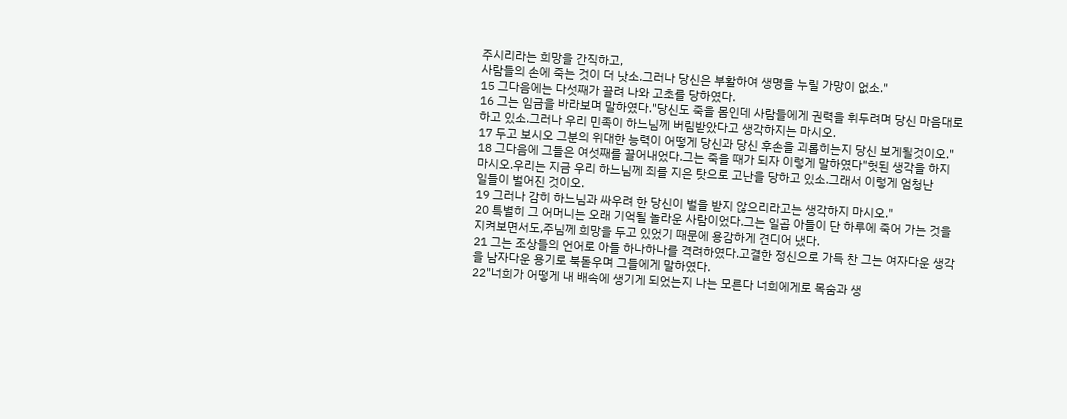주시리라는 희망을 간직하고,
사람들의 손에 죽는 것이 더 낫소.그러나 당신은 부활하여 생명을 누릴 가망이 없소."
15 그다음에는 다섯째가 끌려 나와 고초를 당하였다.
16 그는 임금을 바라보며 말하였다."당신도 죽을 몸인데 사람들에게 권력을 휘두려며 당신 마음대로
하고 있소.그러나 우리 민족이 하느님께 버림받았다고 생각하지는 마시오.
17 두고 보시오 그분의 위대한 능력이 어떻게 당신과 당신 후손을 괴롭히는지 당신 보게될것이오."
18 그다음에 그들은 여섯째를 끌어내었다.그는 죽을 때가 되자 이렇게 말하였다"헛된 생각을 하지
마시오.우리는 지금 우리 하느님께 죄를 지은 탓으로 고난을 당하고 있소.그래서 이렇게 엄청난
일들이 벌어진 것이오.
19 그러나 감히 하느님과 싸우려 한 당신이 벌을 받지 않으리라고는 생각하지 마시오."
20 특별히 그 어머니는 오래 기억될 놀라운 사람이었다.그는 일곱 아들이 단 하루에 죽어 가는 것을
지켜보면서도,주님께 희망을 두고 있었기 때문에 용감하게 견디어 냈다.
21 그는 조상들의 언어로 아들 하나하나를 격려하였다.고결한 정신으로 가득 찬 그는 여자다운 생각
을 남자다운 용기로 북돋우며 그들에게 말하였다.
22"너희가 어떻게 내 배속에 생기게 되었는지 나는 모른다 너희에게로 목숨과 생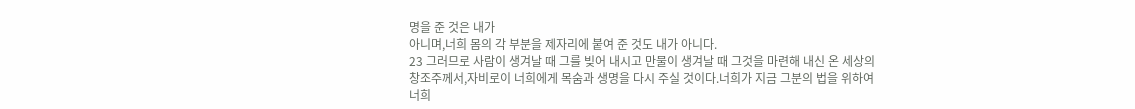명을 준 것은 내가
아니며,너희 몸의 각 부분을 제자리에 붙여 준 것도 내가 아니다.
23 그러므로 사람이 생겨날 때 그를 빚어 내시고 만물이 생겨날 때 그것을 마련해 내신 온 세상의
창조주께서,자비로이 너희에게 목숨과 생명을 다시 주실 것이다.너희가 지금 그분의 법을 위하여
너희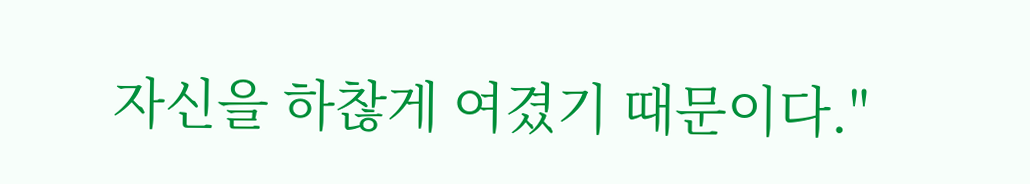자신을 하찮게 여겼기 때문이다."